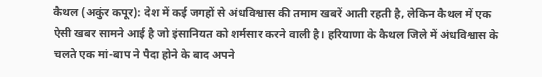कैथल (अकुंर कपूर): देश में कई जगहों से अंधविश्वास की तमाम खबरें आती रहती है, लेकिन कैथल में एक ऐसी खबर सामने आई है जो इंसानियत को शर्मसार करने वाली है। हरियाणा के कैथल जिले में अंधविश्वास के चलते एक मां-बाप ने पैदा होने के बाद अपने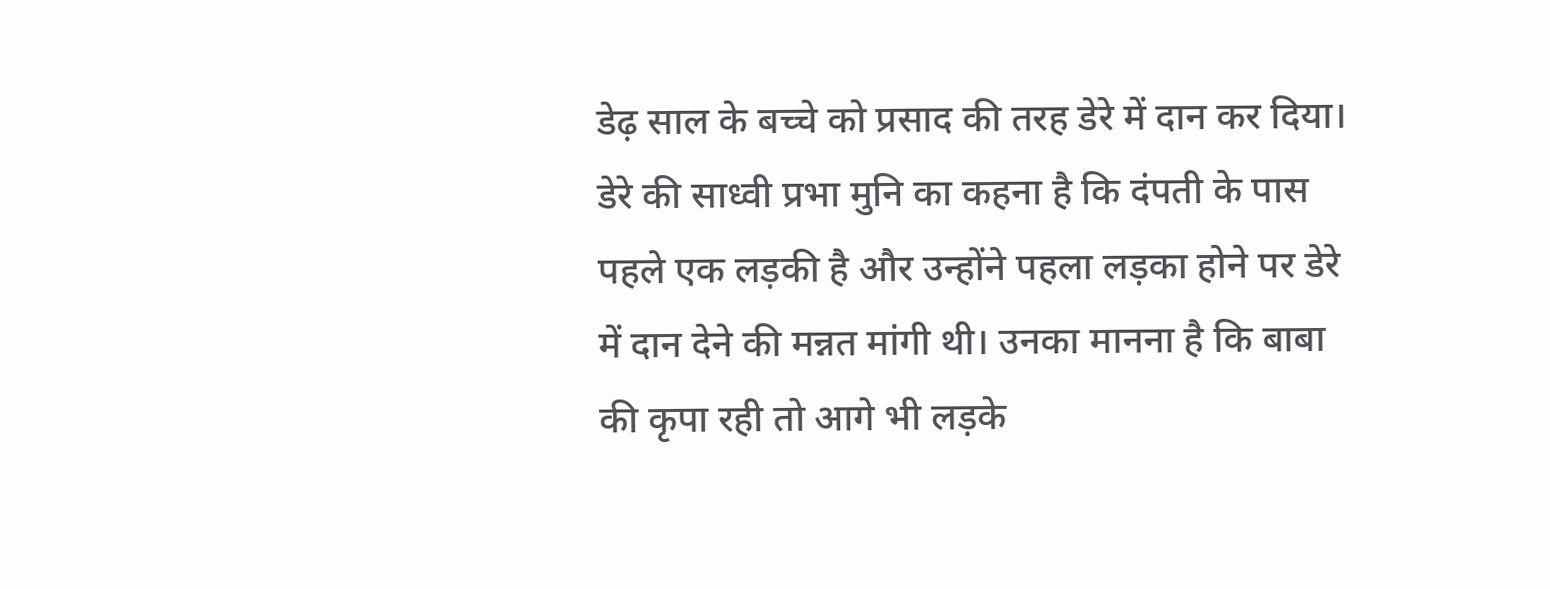डेढ़ साल के बच्चे को प्रसाद की तरह डेरे में दान कर दिया। डेरे की साध्वी प्रभा मुनि का कहना है कि दंपती के पास पहले एक लड़की है और उन्होंने पहला लड़का होने पर डेरे में दान देने की मन्नत मांगी थी। उनका मानना है कि बाबा की कृपा रही तो आगे भी लड़के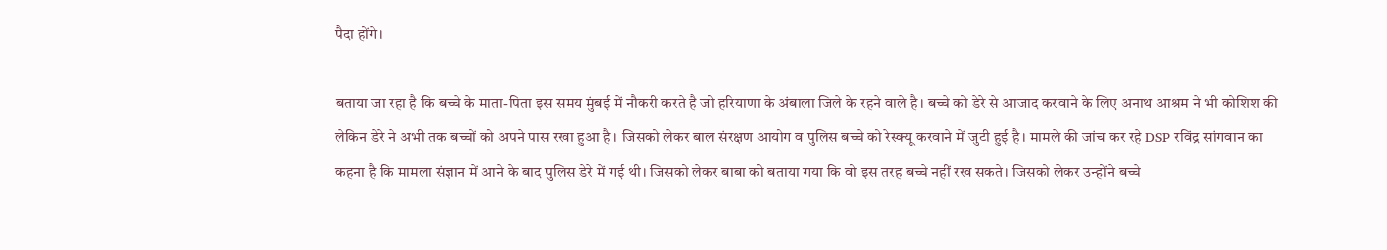पैदा होंगे।

बताया जा रहा है कि बच्चे के माता-पिता इस समय मुंबई में नौकरी करते है जो हरियाणा के अंबाला जिले के रहने वाले है। बच्चे को डेरे से आजाद करवाने के लिए अनाथ आश्रम ने भी कोशिश की लेकिन डेरे ने अभी तक बच्चों को अपने पास रखा हुआ है। जिसको लेकर बाल संरक्षण आयोग व पुलिस बच्चे को रेस्क्यू करवाने में जुटी हुई है। मामले की जांच कर रहे DSP रविंद्र सांगवान का कहना है कि मामला संज्ञान में आने के बाद पुलिस डेरे में गई थी। जिसको लेकर बाबा को बताया गया कि वो इस तरह बच्चे नहीं रख सकते। जिसको लेकर उन्होंने बच्चे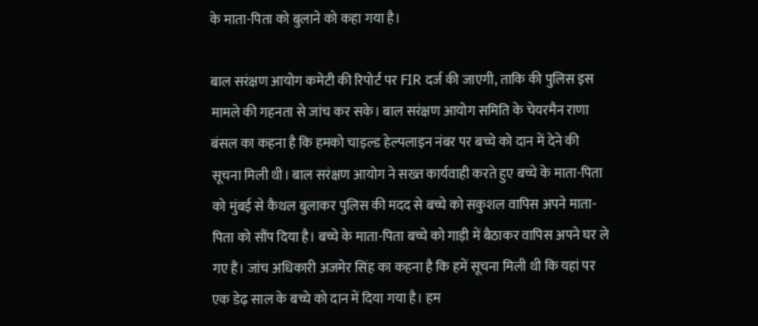के माता-पिता को बुलाने को कहा गया है।

बाल सरंक्षण आयोग कमेटी की रिपोर्ट पर FIR दर्ज की जाएगी, ताकि की पुलिस इस मामले की गहनता से जांच कर सके। बाल सरंक्षण आयोग समिति के चेयरमैन राणा बंसल का कहना है कि हमको चाइल्ड हेल्पलाइन नंबर पर बच्चे को दान में देने की सूचना मिली थी। बाल सरंक्षण आयोग ने सख्त कार्यवाही करते हुए बच्चे के माता-पिता को मुंबई से कैथल बुलाकर पुलिस की मदद से बच्चे को सकुशल वापिस अपने माता-पिता को सौंप दिया है। बच्चे के माता-पिता बच्चे को गाड़ी में बैठाकर वापिस अपने घर ले गए हैं। जांच अधिकारी अजमेर सिंह का कहना है कि हमें सूचना मिली थी कि यहां पर एक डेढ़ साल के बच्चे को दान में दिया गया है। हम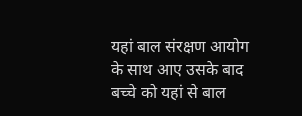यहां बाल संरक्षण आयोग के साथ आए उसके बाद बच्चे को यहां से बाल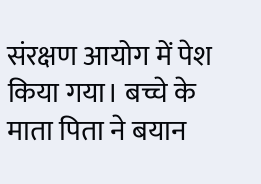संरक्षण आयोग में पेश किया गया। बच्चे के माता पिता ने बयान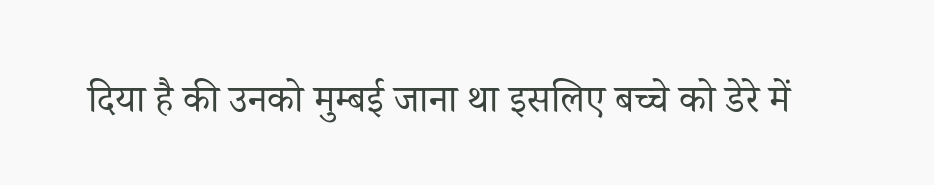दिया है की उनको मुम्बई जाना था इसलिए बच्चे को डेरे में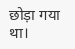छोड़ा गया था।